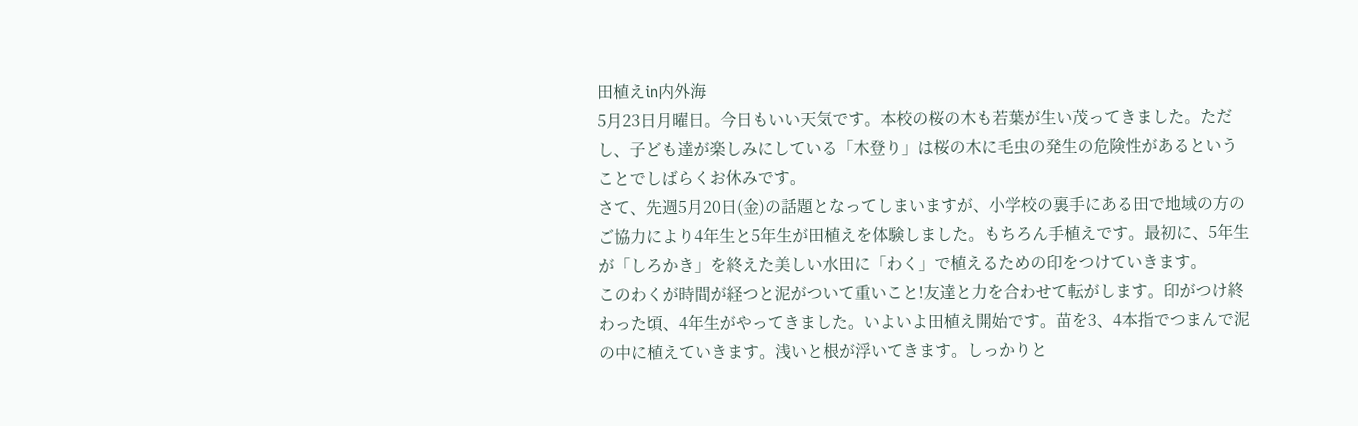田植えin内外海
5月23日月曜日。今日もいい天気です。本校の桜の木も若葉が生い茂ってきました。ただし、子ども達が楽しみにしている「木登り」は桜の木に毛虫の発生の危険性があるということでしばらくお休みです。
さて、先週5月20日(金)の話題となってしまいますが、小学校の裏手にある田で地域の方のご協力により4年生と5年生が田植えを体験しました。もちろん手植えです。最初に、5年生が「しろかき」を終えた美しい水田に「わく」で植えるための印をつけていきます。
このわくが時間が経つと泥がついて重いこと!友達と力を合わせて転がします。印がつけ終わった頃、4年生がやってきました。いよいよ田植え開始です。苗を3、4本指でつまんで泥の中に植えていきます。浅いと根が浮いてきます。しっかりと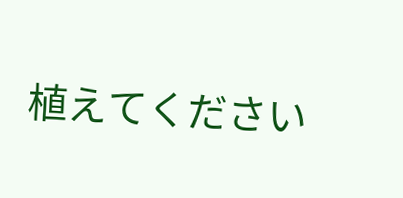植えてください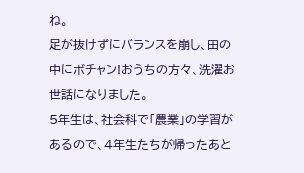ね。
足が抜けずにバランスを崩し、田の中にボチャン!おうちの方々、洗濯お世話になりました。
5年生は、社会科で「農業」の学習があるので、4年生たちが帰ったあと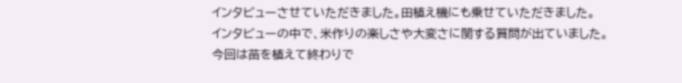インタビューさせていただきました。田植え機にも乗せていただきました。
インタビューの中で、米作りの楽しさや大変さに関する質問が出ていました。
今回は苗を植えて終わりで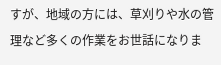すが、地域の方には、草刈りや水の管理など多くの作業をお世話になりま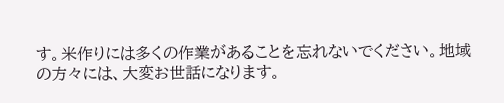す。米作りには多くの作業があることを忘れないでください。地域の方々には、大変お世話になります。